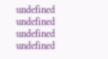undefined
undefined
undefined
undefined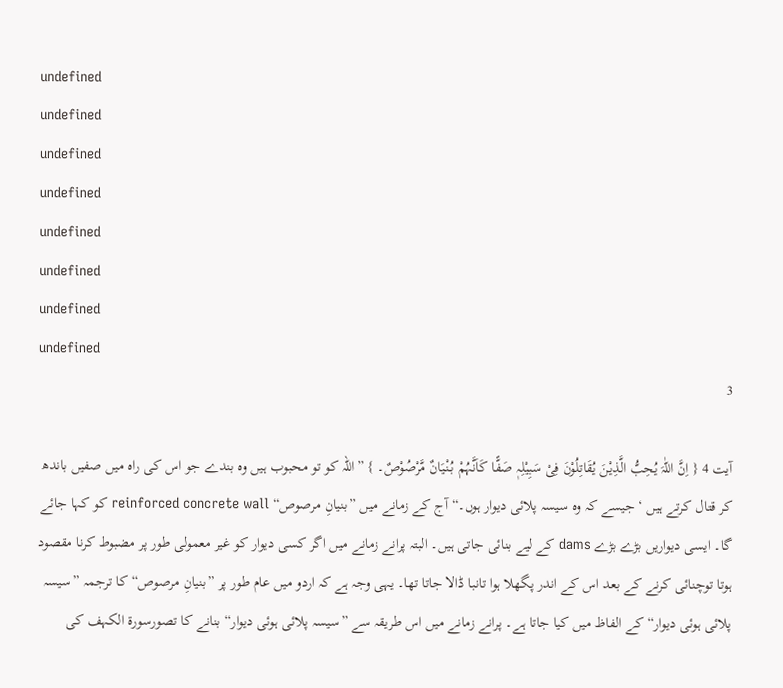undefined
undefined
undefined
undefined
undefined
undefined
undefined
undefined
3

آیت 4 { اِنَّ اللّٰہَ یُحِبُّ الَّذِیْنَ یُقَاتِلُوْنَ فِیْ سَبِیْلِہٖ صَفًّا کَاَنَّہُمْ بُنْیَانٌ مَّرْصُوْصٌ۔ } ”اللہ کو تو محبوب ہیں وہ بندے جو اس کی راہ میں صفیں باندھ کر قتال کرتے ہیں ‘ جیسے کہ وہ سیسہ پلائی دیوار ہوں۔“ آج کے زمانے میں ”بنیانِ مرصوص“ reinforced concrete wall کو کہا جائے گا۔ ایسی دیواریں بڑے بڑے dams کے لیے بنائی جاتی ہیں۔ البتہ پرانے زمانے میں اگر کسی دیوار کو غیر معمولی طور پر مضبوط کرنا مقصود ہوتا توچنائی کرنے کے بعد اس کے اندر پگھلا ہوا تانبا ڈالا جاتا تھا۔ یہی وجہ ہے کہ اردو میں عام طور پر ”بنیانِ مرصوص“ کا ترجمہ ”سیسہ پلائی ہوئی دیوار“ کے الفاظ میں کیا جاتا ہے۔ پرانے زمانے میں اس طریقہ سے ”سیسہ پلائی ہوئی دیوار“ بنانے کا تصورسورۃ الکہف کی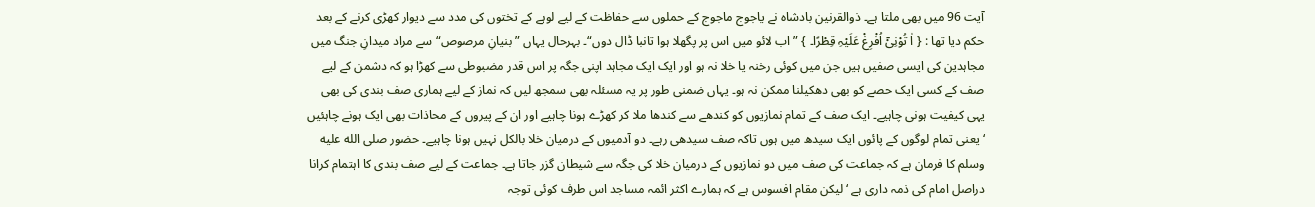آیت 96 میں بھی ملتا ہے۔ ذوالقرنین بادشاہ نے یاجوج ماجوج کے حملوں سے حفاظت کے لیے لوہے کے تختوں کی مدد سے دیوار کھڑی کرنے کے بعد حکم دیا تھا : { اٰ تُوْنِیْٓ اُفْرِغْ عَلَیْہِ قِطْرًا۔ } ”اب لائو میں اس پر پگھلا ہوا تانبا ڈال دوں“۔ بہرحال یہاں ”بنیانِ مرصوص“ سے مراد میدانِ جنگ میں مجاہدین کی ایسی صفیں ہیں جن میں کوئی رخنہ یا خلا نہ ہو اور ایک ایک مجاہد اپنی جگہ پر اس قدر مضبوطی سے کھڑا ہو کہ دشمن کے لیے صف کے کسی ایک حصے کو بھی دھکیلنا ممکن نہ ہو۔ یہاں ضمنی طور پر یہ مسئلہ بھی سمجھ لیں کہ نماز کے لیے ہماری صف بندی کی بھی یہی کیفیت ہونی چاہیے۔ ایک صف کے تمام نمازیوں کو کندھے سے کندھا ملا کر کھڑے ہونا چاہیے اور ان کے پیروں کے محاذات بھی ایک ہونے چاہئیں ‘ یعنی تمام لوگوں کے پائوں ایک سیدھ میں ہوں تاکہ صف سیدھی رہے۔ دو آدمیوں کے درمیان خلا بالکل نہیں ہونا چاہیے۔ حضور صلى الله عليه وسلم کا فرمان ہے کہ جماعت کی صف میں دو نمازیوں کے درمیان خلا کی جگہ سے شیطان گزر جاتا ہے۔ جماعت کے لیے صف بندی کا اہتمام کرانا دراصل امام کی ذمہ داری ہے ‘ لیکن مقام افسوس ہے کہ ہمارے اکثر ائمہ مساجد اس طرف کوئی توجہ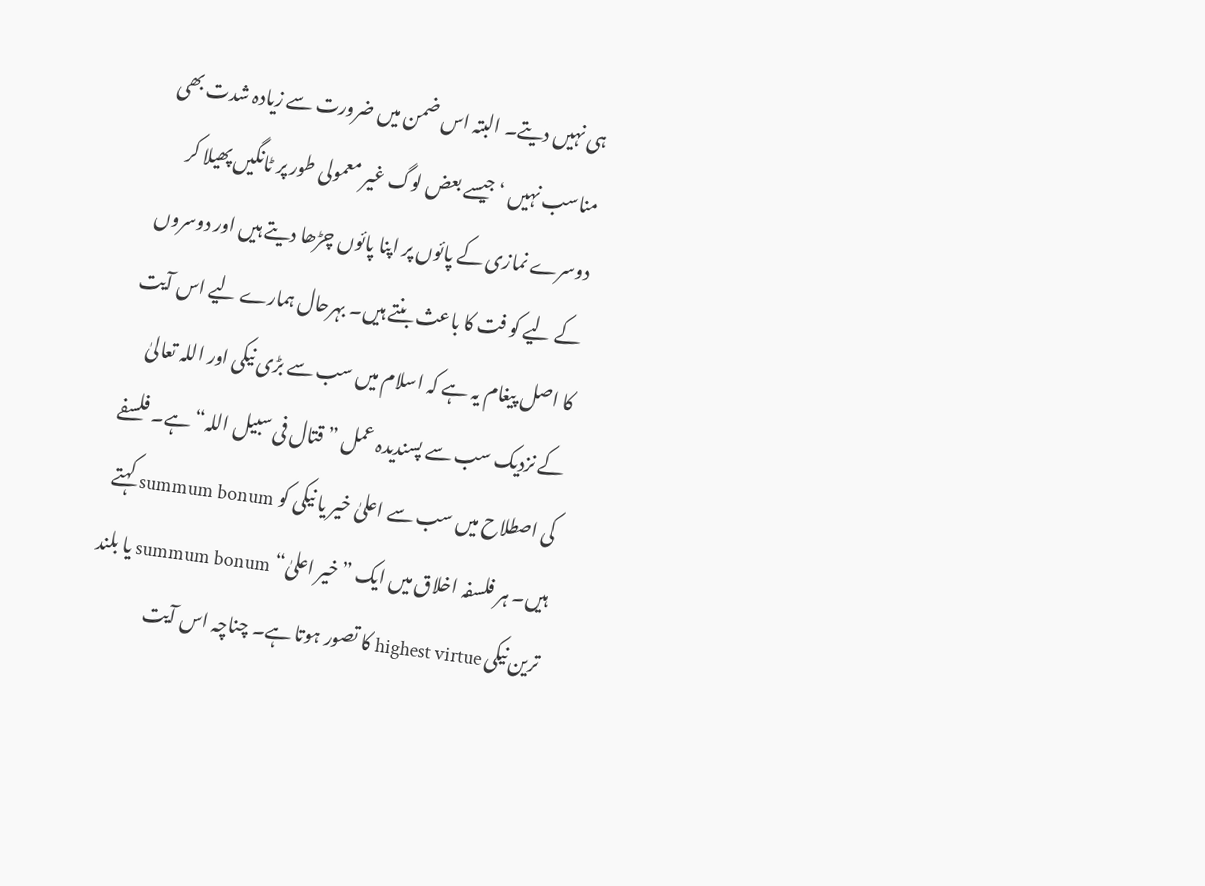ہی نہیں دیتے۔ البتہ اس ضمن میں ضرورت سے زیادہ شدت بھی مناسب نہیں ‘ جیسے بعض لوگ غیر معمولی طور پر ٹانگیں پھیلا کر دوسرے نمازی کے پائوں پر اپنا پائوں چڑھا دیتے ہیں اور دوسروں کے لیے کو فت کا باعث بنتے ہیں۔ بہرحال ہمارے لیے اس آیت کا اصل پیغام یہ ہے کہ اسلام میں سب سے بڑی نیکی اور اللہ تعالیٰ کے نزدیک سب سے پسندیدہ عمل ”قتال فی سبیل اللہ“ ہے۔ فلسفے کی اصطلاح میں سب سے اعلیٰ خیر یا نیکی کو summum bonum کہتے ہیں۔ ہر فلسفہ اخلاق میں ایک ”خیر اعلیٰ“ summum bonum یا بلند ترین نیکی highest virtue کا تصور ہوتا ہے۔ چناچہ اس آیت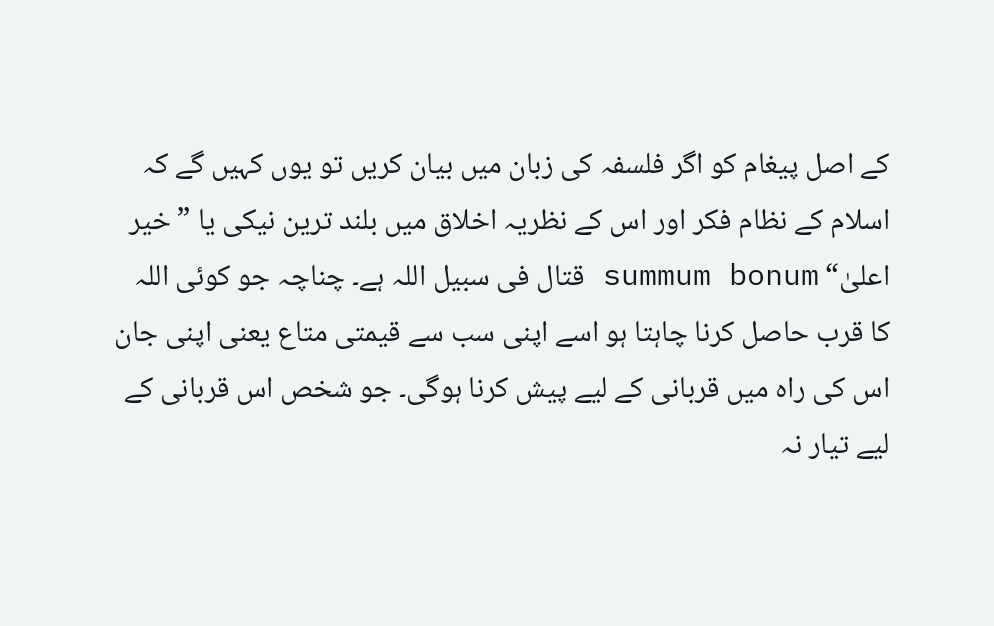کے اصل پیغام کو اگر فلسفہ کی زبان میں بیان کریں تو یوں کہیں گے کہ اسلام کے نظام فکر اور اس کے نظریہ اخلاق میں بلند ترین نیکی یا ”خیر اعلیٰ“ summum bonum قتال فی سبیل اللہ ہے۔ چناچہ جو کوئی اللہ کا قرب حاصل کرنا چاہتا ہو اسے اپنی سب سے قیمتی متاع یعنی اپنی جان اس کی راہ میں قربانی کے لیے پیش کرنا ہوگی۔ جو شخص اس قربانی کے لیے تیار نہ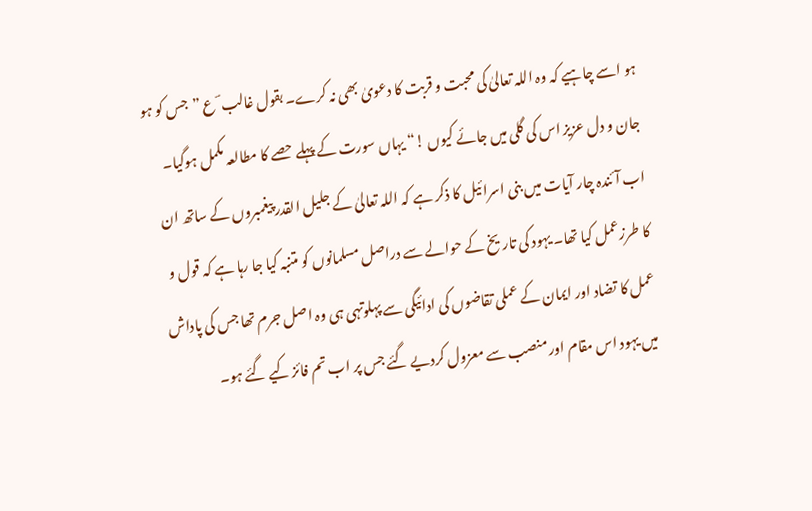ہو اسے چاہیے کہ وہ اللہ تعالیٰ کی محبت و قربت کا دعویٰ بھی نہ کرے۔ بقول غالب ؔ ع ”جس کو ہو جان و دل عزیز اس کی گلی میں جائے کیوں !“ یہاں سورت کے پہلے حصے کا مطالعہ مکمل ہوگیا۔ اب آئندہ چار آیات میں بنی اسرائیل کا ذکر ہے کہ اللہ تعالیٰ کے جلیل القدر پیغمبروں کے ساتھ ان کا طرزعمل کیا تھا۔ یہود کی تاریخ کے حوالے سے دراصل مسلمانوں کو متنبہ کیا جا رہا ہے کہ قول و عمل کا تضاد اور ایمان کے عملی تقاضوں کی ادائیگی سے پہلوتہی ہی وہ اصل جرم تھا جس کی پاداش میں یہود اس مقام اور منصب سے معزول کردیے گئے جس پر اب تم فائز کیے گئے ہو۔